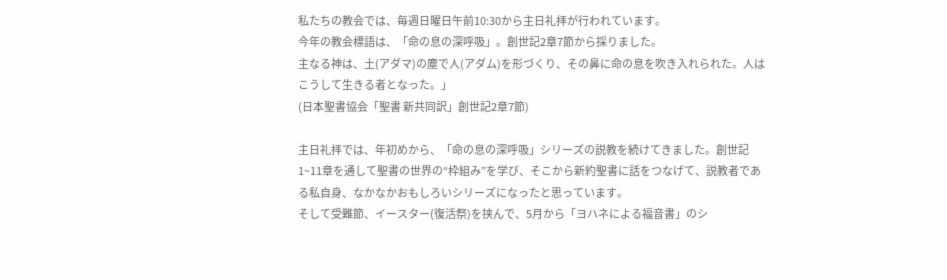私たちの教会では、毎週日曜日午前10:30から主日礼拝が行われています。
今年の教会標語は、「命の息の深呼吸」。創世記2章7節から採りました。
主なる神は、土(アダマ)の塵で人(アダム)を形づくり、その鼻に命の息を吹き入れられた。人はこうして生きる者となった。」
(日本聖書協会「聖書 新共同訳」創世記2章7節)

主日礼拝では、年初めから、「命の息の深呼吸」シリーズの説教を続けてきました。創世記1~11章を通して聖書の世界の“枠組み”を学び、そこから新約聖書に話をつなげて、説教者である私自身、なかなかおもしろいシリーズになったと思っています。
そして受難節、イースター(復活祭)を挟んで、5月から「ヨハネによる福音書」のシ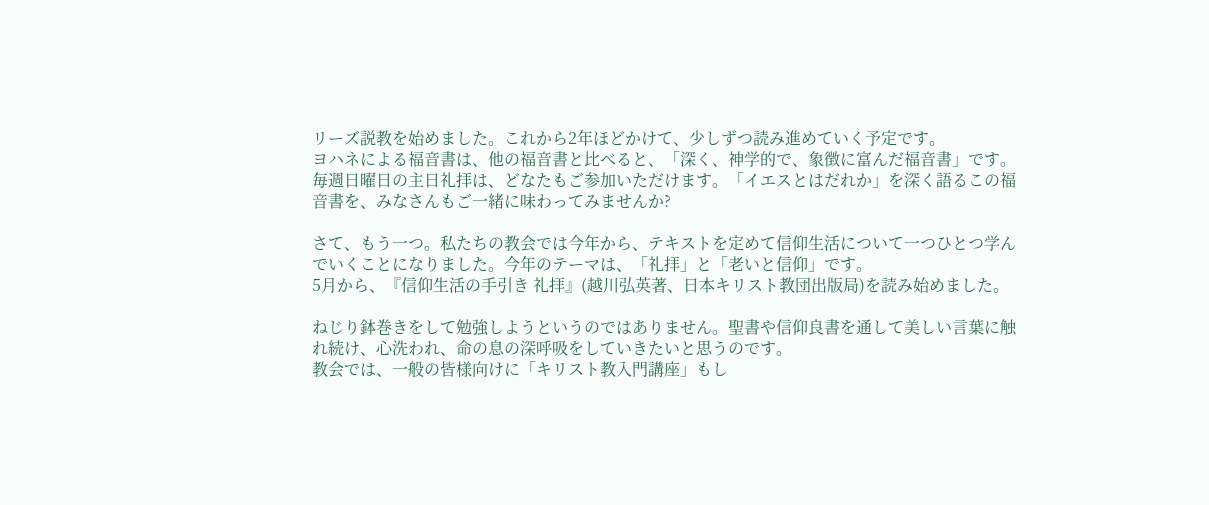リーズ説教を始めました。これから2年ほどかけて、少しずつ読み進めていく予定です。
ヨハネによる福音書は、他の福音書と比べると、「深く、神学的で、象徴に富んだ福音書」です。毎週日曜日の主日礼拝は、どなたもご参加いただけます。「イエスとはだれか」を深く語るこの福音書を、みなさんもご一緒に味わってみませんか?

さて、もう一つ。私たちの教会では今年から、テキストを定めて信仰生活について一つひとつ学んでいくことになりました。今年のテーマは、「礼拝」と「老いと信仰」です。
5月から、『信仰生活の手引き 礼拝』(越川弘英著、日本キリスト教団出版局)を読み始めました。

ねじり鉢巻きをして勉強しようというのではありません。聖書や信仰良書を通して美しい言葉に触れ続け、心洗われ、命の息の深呼吸をしていきたいと思うのです。
教会では、一般の皆様向けに「キリスト教入門講座」もし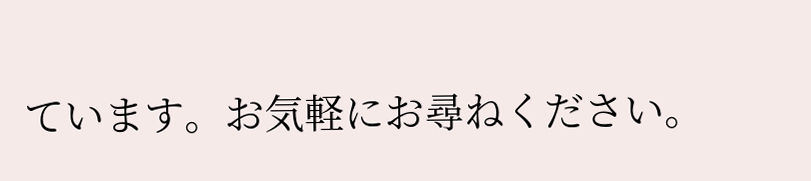ています。お気軽にお尋ねください。